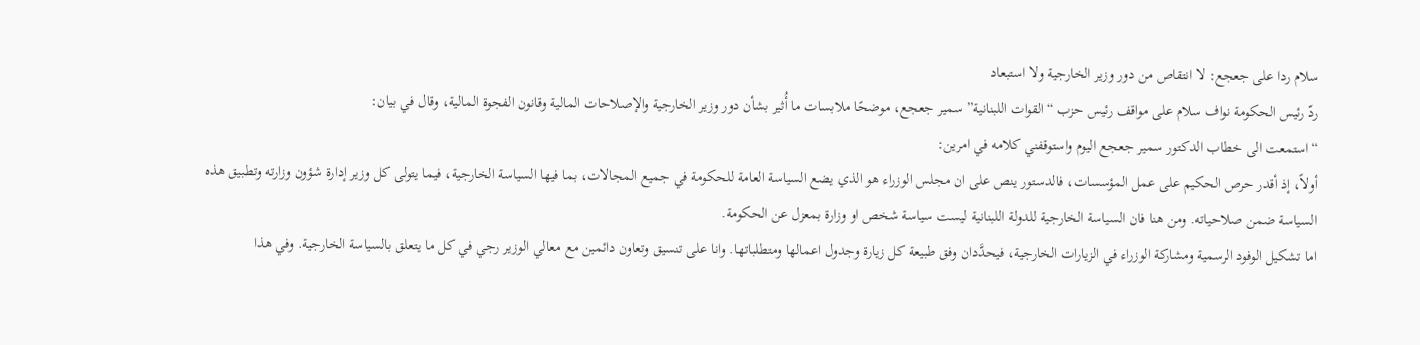سلام ردا على جعجع: لا انتقاص من دور وزير الخارجية ولا استبعاد
ردّ رئيس الحكومة نواف سلام على مواقف رئيس حزب “القوات اللبنانية” سمير جعجع، موضحًا ملابسات ما أُثير بشأن دور وزير الخارجية والإصلاحات المالية وقانون الفجوة المالية، وقال في بيان:
“استمعت الى خطاب الدكتور سمير جعجع اليوم واستوقفني كلامه في امرين:
أولاً، إذ أقدر حرص الحكيم على عمل المؤسسات، فالدستور ينص على ان مجلس الوزراء هو الذي يضع السياسة العامة للحكومة في جميع المجالات، بما فيها السياسة الخارجية، فيما يتولى كل وزير إدارة شؤون وزارته وتطبيق هذه السياسة ضمن صلاحياته. ومن هنا فان السياسة الخارجية للدولة اللبنانية ليست سياسة شخص او وزارة بمعزل عن الحكومة.
اما تشكيل الوفود الرسمية ومشاركة الوزراء في الزيارات الخارجية، فيحدَّدان وفق طبيعة كل زيارة وجدول اعمالها ومتطلباتها. وانا على تنسيق وتعاون دائمين مع معالي الوزير رجي في كل ما يتعلق بالسياسة الخارجية. وفي هذا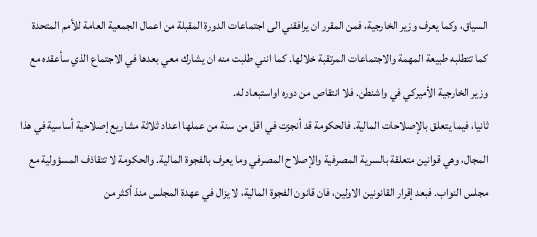السياق، وكما يعرف وزير الخارجية، فمن المقرر ان يرافقني الى اجتماعات الدورة المقبلة من اعمال الجمعية العامة للأمم المتحدة كما تتطلبه طبيعة المهمة والاجتماعات المرتقبة خلالها. كما انني طلبت منه ان يشارك معي بعدها في الاجتماع الذي سأعقده مع وزير الخارجية الأميركي في واشنطن. فلا انتقاص من دوره اواستبعاد له.
ثانيا، فيما يتعلق بالإصلاحات المالية. فالحكومة قد أنجزت في اقل من سنة من عملها اعداد ثلاثة مشاريع إصلاحية أساسية في هذا المجال، وهي قوانين متعلقة بالسرية المصرفية والإصلاح المصرفي وما يعرف بالفجوة المالية. والحكومة لا تتقاذف المسؤولية مع مجلس النواب. فبعد إقرار القانونين الاولين، فان قانون الفجوة المالية، لا يزال في عهدة المجلس منذ أكثر من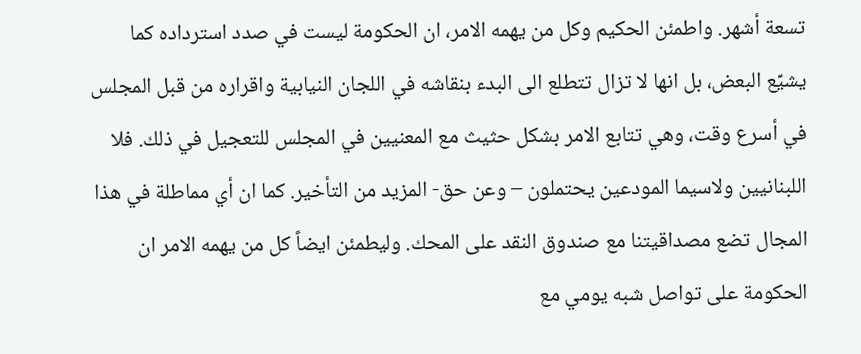تسعة أشهر. واطمئن الحكيم وكل من يهمه الامر، ان الحكومة ليست في صدد استرداده كما يشيِّع البعض، بل انها لا تزال تتطلع الى البدء بنقاشه في اللجان النيابية واقراره من قبل المجلس في أسرع وقت، وهي تتابع الامر بشكل حثيث مع المعنيين في المجلس للتعجيل في ذلك. فلا اللبنانيين ولاسيما المودعين يحتملون – وعن حق- المزيد من التأخير. كما ان أي مماطلة في هذا المجال تضع مصداقيتنا مع صندوق النقد على المحك. وليطمئن ايضاً كل من يهمه الامر ان الحكومة على تواصل شبه يومي مع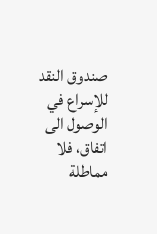صندوق النقد للإسراع في الوصول الى اتفاق، فلا مماطلة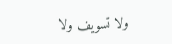ولا تسويف ولا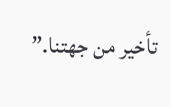تأخير من جهتنا.”